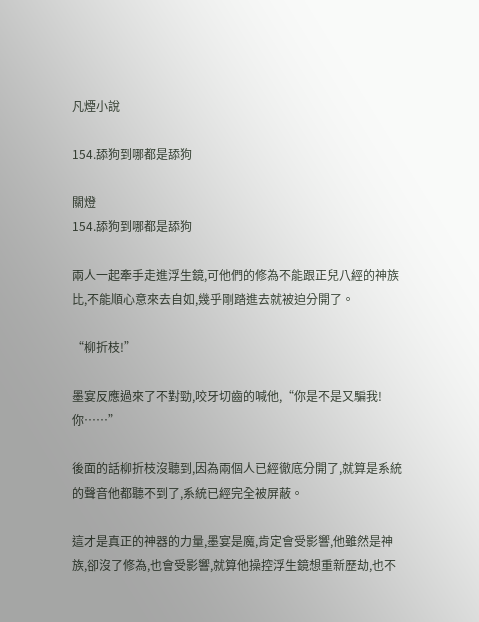凡煙小說

154.舔狗到哪都是舔狗

關燈
154.舔狗到哪都是舔狗

兩人一起牽手走進浮生鏡,可他們的修為不能跟正兒八經的神族比,不能順心意來去自如,幾乎剛踏進去就被迫分開了。

“柳折枝!”

墨宴反應過來了不對勁,咬牙切齒的喊他,“你是不是又騙我!你……”

後面的話柳折枝沒聽到,因為兩個人已經徹底分開了,就算是系統的聲音他都聽不到了,系統已經完全被屏蔽。

這才是真正的神器的力量,墨宴是魔,肯定會受影響,他雖然是神族,卻沒了修為,也會受影響,就算他操控浮生鏡想重新歷劫,也不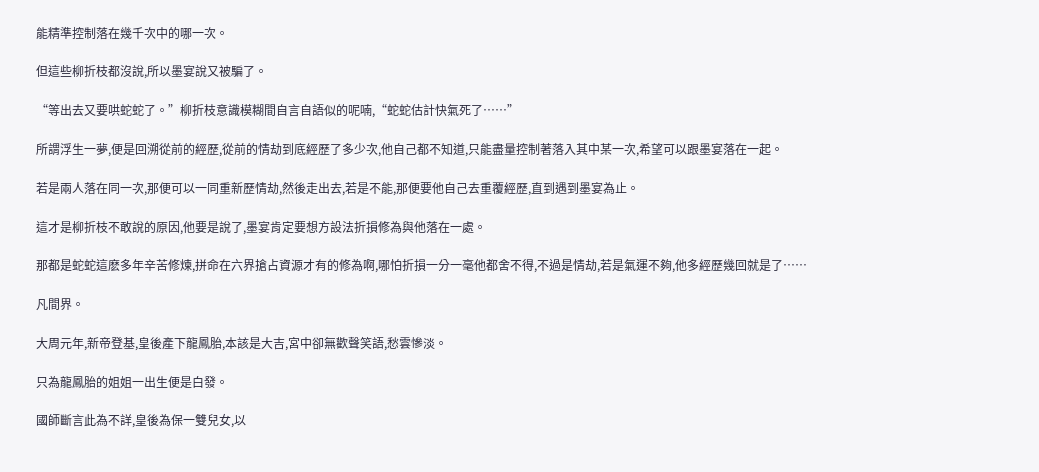能精準控制落在幾千次中的哪一次。

但這些柳折枝都沒說,所以墨宴說又被騙了。

“等出去又要哄蛇蛇了。”柳折枝意識模糊間自言自語似的呢喃,“蛇蛇估計快氣死了……”

所謂浮生一夢,便是回溯從前的經歷,從前的情劫到底經歷了多少次,他自己都不知道,只能盡量控制著落入其中某一次,希望可以跟墨宴落在一起。

若是兩人落在同一次,那便可以一同重新歷情劫,然後走出去,若是不能,那便要他自己去重覆經歷,直到遇到墨宴為止。

這才是柳折枝不敢說的原因,他要是說了,墨宴肯定要想方設法折損修為與他落在一處。

那都是蛇蛇這麽多年辛苦修煉,拼命在六界搶占資源才有的修為啊,哪怕折損一分一毫他都舍不得,不過是情劫,若是氣運不夠,他多經歷幾回就是了……

凡間界。

大周元年,新帝登基,皇後產下龍鳳胎,本該是大吉,宮中卻無歡聲笑語,愁雲慘淡。

只為龍鳳胎的姐姐一出生便是白發。

國師斷言此為不詳,皇後為保一雙兒女,以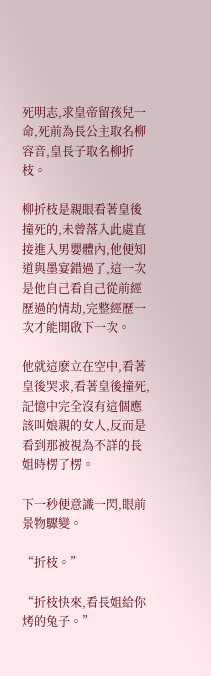死明志,求皇帝留孩兒一命,死前為長公主取名柳容音,皇長子取名柳折枝。

柳折枝是親眼看著皇後撞死的,未曾落入此處直接進入男嬰體內,他便知道與墨宴錯過了,這一次是他自己看自己從前經歷過的情劫,完整經歷一次才能開啟下一次。

他就這麽立在空中,看著皇後哭求,看著皇後撞死,記憶中完全沒有這個應該叫娘親的女人,反而是看到那被視為不詳的長姐時楞了楞。

下一秒便意識一閃,眼前景物驟變。

“折枝。”

“折枝快來,看長姐給你烤的兔子。”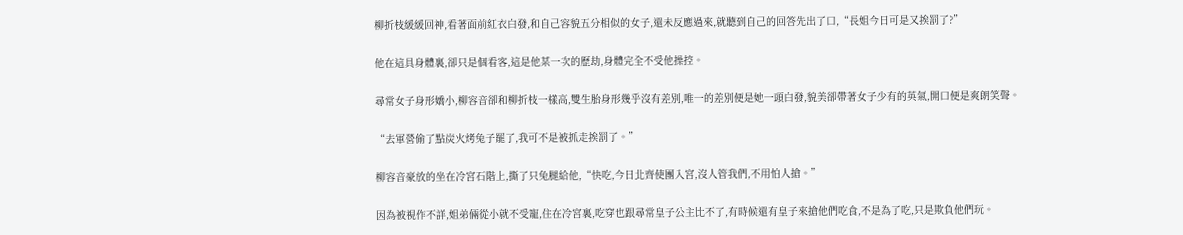柳折枝緩緩回神,看著面前紅衣白發,和自己容貌五分相似的女子,還未反應過來,就聽到自己的回答先出了口,“長姐今日可是又挨罰了?”

他在這具身體裏,卻只是個看客,這是他某一次的歷劫,身體完全不受他操控。

尋常女子身形嬌小,柳容音卻和柳折枝一樣高,雙生胎身形幾乎沒有差別,唯一的差別便是她一頭白發,貌美卻帶著女子少有的英氣,開口便是爽朗笑聲。

“去軍營偷了點炭火烤兔子罷了,我可不是被抓走挨罰了。”

柳容音豪放的坐在冷宮石階上,撕了只兔腿給他,“快吃,今日北齊使團入宮,沒人管我們,不用怕人搶。”

因為被視作不詳,姐弟倆從小就不受寵,住在冷宮裏,吃穿也跟尋常皇子公主比不了,有時候還有皇子來搶他們吃食,不是為了吃,只是欺負他們玩。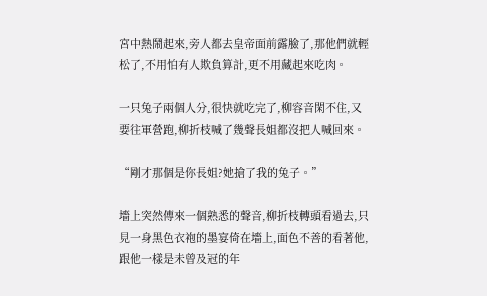宮中熱鬧起來,旁人都去皇帝面前露臉了,那他們就輕松了,不用怕有人欺負算計,更不用藏起來吃肉。

一只兔子兩個人分,很快就吃完了,柳容音閑不住,又要往軍營跑,柳折枝喊了幾聲長姐都沒把人喊回來。

“剛才那個是你長姐?她搶了我的兔子。”

墻上突然傳來一個熟悉的聲音,柳折枝轉頭看過去,只見一身黑色衣袍的墨宴倚在墻上,面色不善的看著他,跟他一樣是未曾及冠的年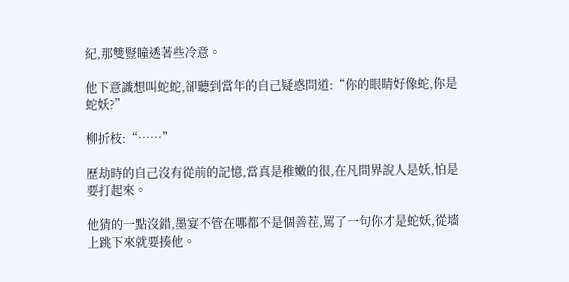紀,那雙豎瞳透著些冷意。

他下意識想叫蛇蛇,卻聽到當年的自己疑惑問道:“你的眼睛好像蛇,你是蛇妖?”

柳折枝:“……”

歷劫時的自己沒有從前的記憶,當真是稚嫩的很,在凡間界說人是妖,怕是要打起來。

他猜的一點沒錯,墨宴不管在哪都不是個善茬,罵了一句你才是蛇妖,從墻上跳下來就要揍他。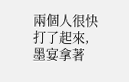兩個人很快打了起來,墨宴拿著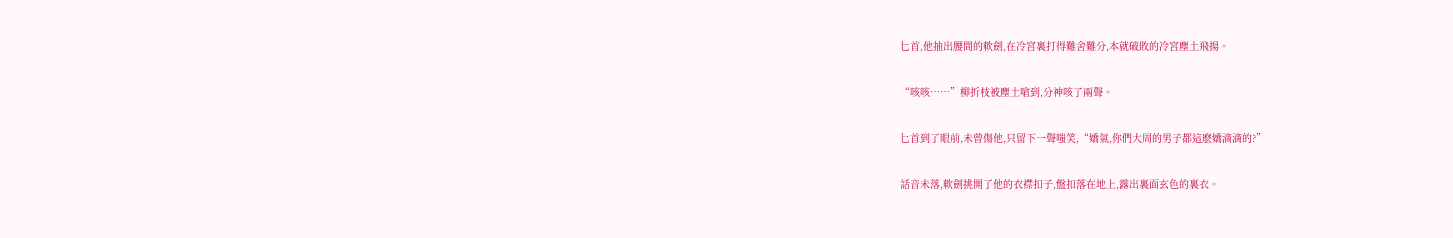匕首,他抽出腰間的軟劍,在冷宮裏打得難舍難分,本就破敗的冷宮塵土飛揚。

“咳咳……”柳折枝被塵土嗆到,分神咳了兩聲。

匕首到了眼前,未曾傷他,只留下一聲嗤笑,“嬌氣,你們大周的男子都這麽嬌滴滴的?”

話音未落,軟劍挑開了他的衣襟扣子,盤扣落在地上,露出裏面玄色的裏衣。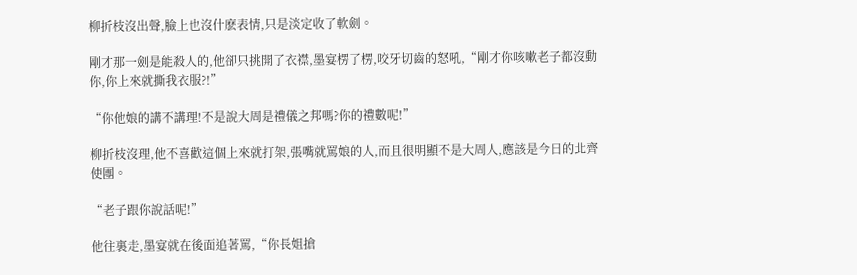柳折枝沒出聲,臉上也沒什麽表情,只是淡定收了軟劍。

剛才那一劍是能殺人的,他卻只挑開了衣襟,墨宴楞了楞,咬牙切齒的怒吼,“剛才你咳嗽老子都沒動你,你上來就撕我衣服?!”

“你他娘的講不講理!不是說大周是禮儀之邦嗎?你的禮數呢!”

柳折枝沒理,他不喜歡這個上來就打架,張嘴就罵娘的人,而且很明顯不是大周人,應該是今日的北齊使團。

“老子跟你說話呢!”

他往裏走,墨宴就在後面追著罵,“你長姐搶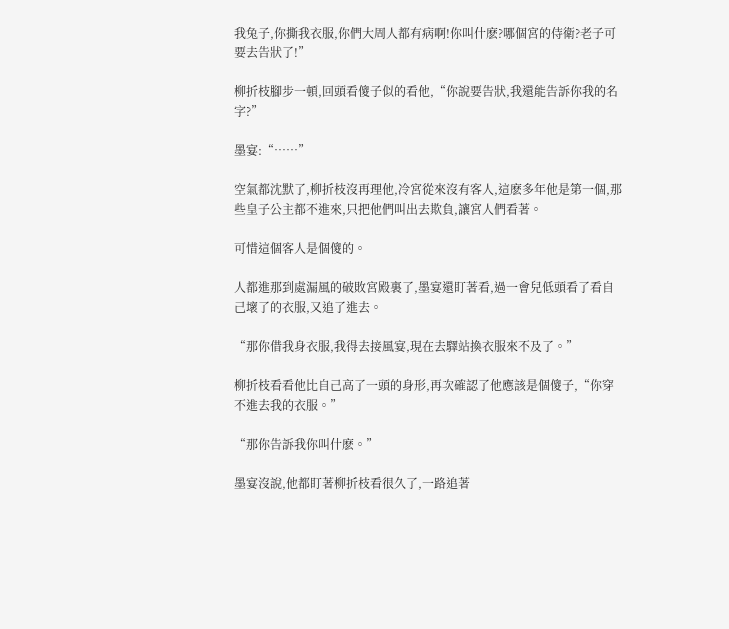我兔子,你撕我衣服,你們大周人都有病啊!你叫什麽?哪個宮的侍衛?老子可要去告狀了!”

柳折枝腳步一頓,回頭看傻子似的看他,“你說要告狀,我還能告訴你我的名字?”

墨宴:“……”

空氣都沈默了,柳折枝沒再理他,冷宮從來沒有客人,這麽多年他是第一個,那些皇子公主都不進來,只把他們叫出去欺負,讓宮人們看著。

可惜這個客人是個傻的。

人都進那到處漏風的破敗宮殿裏了,墨宴還盯著看,過一會兒低頭看了看自己壞了的衣服,又追了進去。

“那你借我身衣服,我得去接風宴,現在去驛站換衣服來不及了。”

柳折枝看看他比自己高了一頭的身形,再次確認了他應該是個傻子,“你穿不進去我的衣服。”

“那你告訴我你叫什麽。”

墨宴沒說,他都盯著柳折枝看很久了,一路追著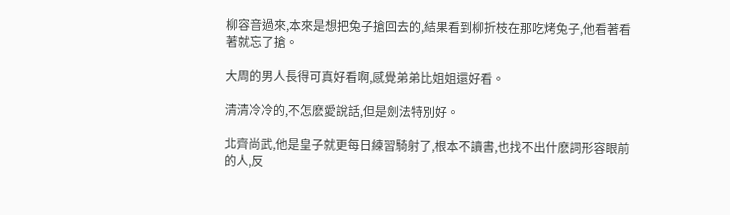柳容音過來,本來是想把兔子搶回去的,結果看到柳折枝在那吃烤兔子,他看著看著就忘了搶。

大周的男人長得可真好看啊,感覺弟弟比姐姐還好看。

清清冷冷的,不怎麽愛說話,但是劍法特別好。

北齊尚武,他是皇子就更每日練習騎射了,根本不讀書,也找不出什麽詞形容眼前的人,反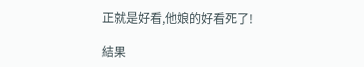正就是好看,他娘的好看死了!

結果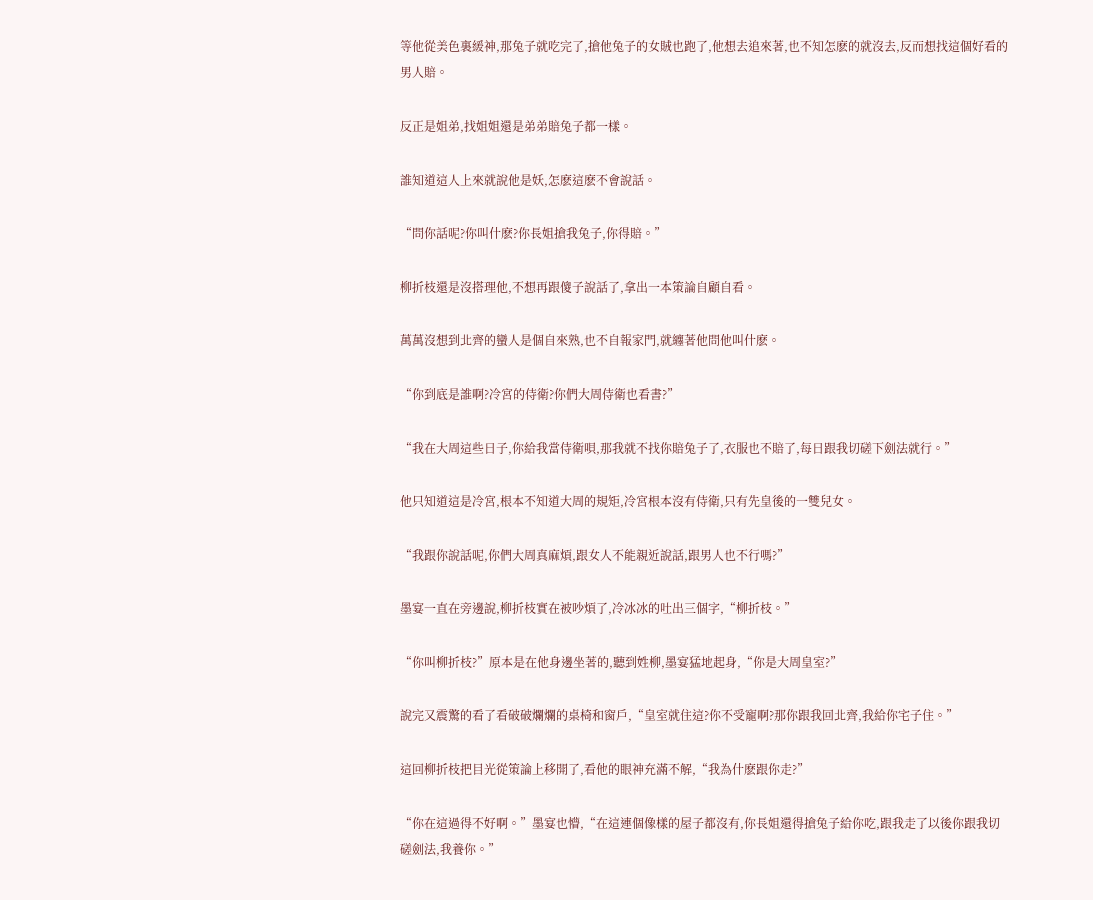等他從美色裏緩神,那兔子就吃完了,搶他兔子的女賊也跑了,他想去追來著,也不知怎麽的就沒去,反而想找這個好看的男人賠。

反正是姐弟,找姐姐還是弟弟賠兔子都一樣。

誰知道這人上來就說他是妖,怎麽這麽不會說話。

“問你話呢?你叫什麽?你長姐搶我兔子,你得賠。”

柳折枝還是沒搭理他,不想再跟傻子說話了,拿出一本策論自顧自看。

萬萬沒想到北齊的蠻人是個自來熟,也不自報家門,就纏著他問他叫什麽。

“你到底是誰啊?冷宮的侍衛?你們大周侍衛也看書?”

“我在大周這些日子,你給我當侍衛唄,那我就不找你賠兔子了,衣服也不賠了,每日跟我切磋下劍法就行。”

他只知道這是冷宮,根本不知道大周的規矩,冷宮根本沒有侍衛,只有先皇後的一雙兒女。

“我跟你說話呢,你們大周真麻煩,跟女人不能親近說話,跟男人也不行嗎?”

墨宴一直在旁邊說,柳折枝實在被吵煩了,冷冰冰的吐出三個字,“柳折枝。”

“你叫柳折枝?”原本是在他身邊坐著的,聽到姓柳,墨宴猛地起身,“你是大周皇室?”

說完又震驚的看了看破破爛爛的桌椅和窗戶,“皇室就住這?你不受寵啊?那你跟我回北齊,我給你宅子住。”

這回柳折枝把目光從策論上移開了,看他的眼神充滿不解,“我為什麽跟你走?”

“你在這過得不好啊。”墨宴也懵,“在這連個像樣的屋子都沒有,你長姐還得搶兔子給你吃,跟我走了以後你跟我切磋劍法,我養你。”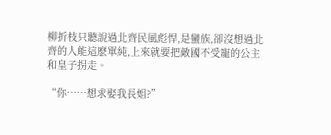柳折枝只聽說過北齊民風彪悍,是蠻族,卻沒想過北齊的人能這麽單純,上來就要把敵國不受寵的公主和皇子拐走。

“你……想求娶我長姐?”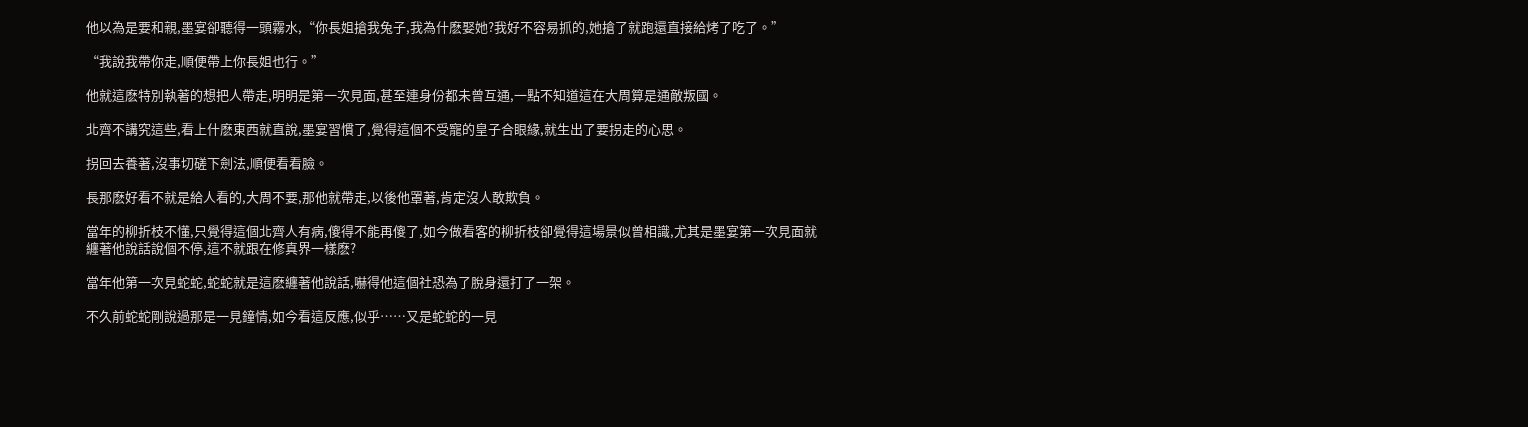他以為是要和親,墨宴卻聽得一頭霧水,“你長姐搶我兔子,我為什麽娶她?我好不容易抓的,她搶了就跑還直接給烤了吃了。”

“我說我帶你走,順便帶上你長姐也行。”

他就這麽特別執著的想把人帶走,明明是第一次見面,甚至連身份都未曾互通,一點不知道這在大周算是通敵叛國。

北齊不講究這些,看上什麽東西就直說,墨宴習慣了,覺得這個不受寵的皇子合眼緣,就生出了要拐走的心思。

拐回去養著,沒事切磋下劍法,順便看看臉。

長那麽好看不就是給人看的,大周不要,那他就帶走,以後他罩著,肯定沒人敢欺負。

當年的柳折枝不懂,只覺得這個北齊人有病,傻得不能再傻了,如今做看客的柳折枝卻覺得這場景似曾相識,尤其是墨宴第一次見面就纏著他說話說個不停,這不就跟在修真界一樣麽?

當年他第一次見蛇蛇,蛇蛇就是這麽纏著他說話,嚇得他這個社恐為了脫身還打了一架。

不久前蛇蛇剛說過那是一見鐘情,如今看這反應,似乎……又是蛇蛇的一見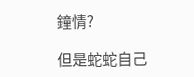鐘情?

但是蛇蛇自己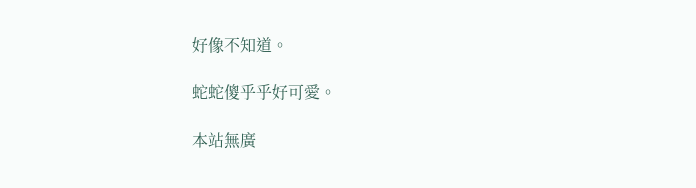好像不知道。

蛇蛇傻乎乎好可愛。

本站無廣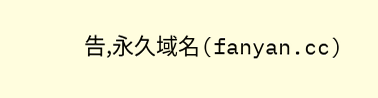告,永久域名(fanyan.cc)